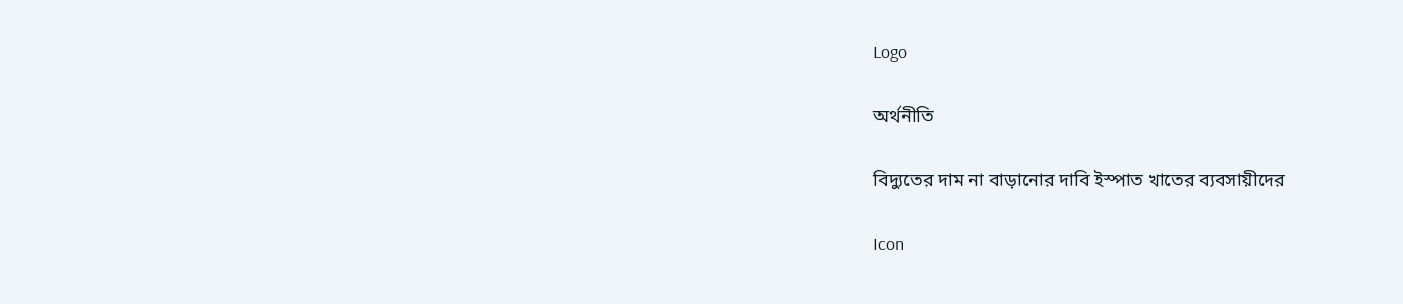Logo

অর্থনীতি

বিদ্যুতের দাম না বাড়ানোর দাবি ইস্পাত খাতের ব্যবসায়ীদের

Icon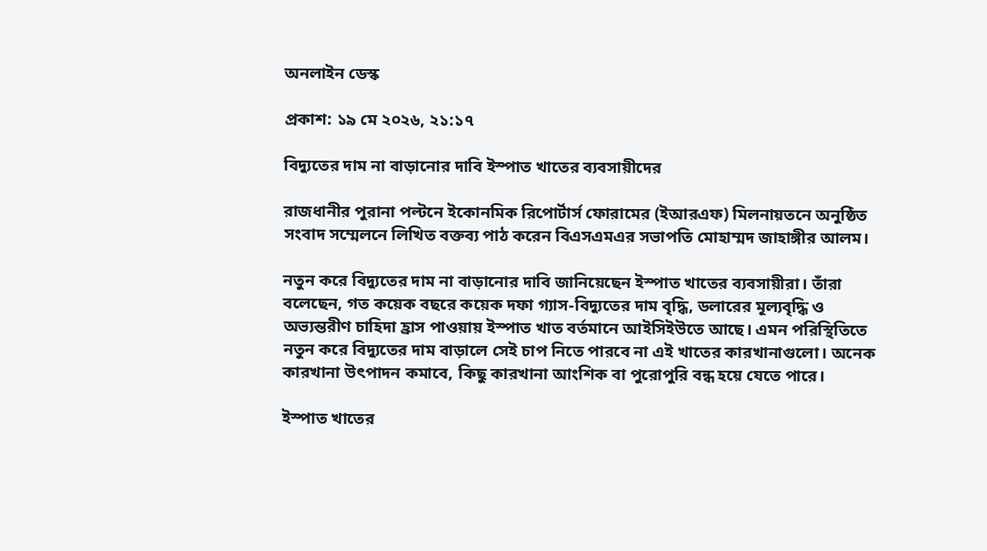অনলাইন ডেস্ক

প্রকাশ: ১৯ মে ২০২৬, ২১:১৭

বিদ্যুতের দাম না বাড়ানোর দাবি ইস্পাত খাতের ব্যবসায়ীদের

রাজধানীর পুরানা পল্টনে ইকোনমিক রিপোর্টার্স ফোরামের (ইআরএফ) মিলনায়তনে অনুষ্ঠিত সংবাদ সম্মেলনে লিখিত বক্তব্য পাঠ করেন বিএসএমএর সভাপতি মোহাম্মদ জাহাঙ্গীর আলম।

নতুন করে বিদ্যুতের দাম না বাড়ানোর দাবি জানিয়েছেন ইস্পাত খাতের ব্যবসায়ীরা। তাঁরা বলেছেন, গত কয়েক বছরে কয়েক দফা গ্যাস-বিদ্যুতের দাম বৃদ্ধি, ডলারের মূল্যবৃদ্ধি ও অভ্যন্তরীণ চাহিদা হ্রাস পাওয়ায় ইস্পাত খাত বর্তমানে আইসিইউতে আছে। এমন পরিস্থিতিতে নতুন করে বিদ্যুতের দাম বাড়ালে সেই চাপ নিতে পারবে না এই খাতের কারখানাগুলো। অনেক কারখানা উৎপাদন কমাবে, কিছু কারখানা আংশিক বা পুরোপুরি বন্ধ হয়ে যেতে পারে।

ইস্পাত খাতের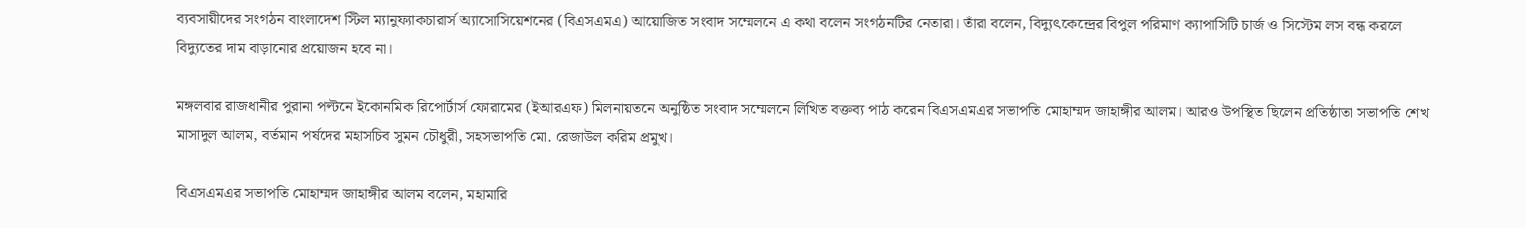ব্যবসায়ীদের সংগঠন বাংলাদেশ স্টিল ম্যানুফ্যাকচারার্স অ্যাসোসিয়েশনের (বিএসএমএ) আয়োজিত সংবাদ সম্মেলনে এ কথা বলেন সংগঠনটির নেতারা। তাঁরা বলেন, বিদ্যুৎকেন্দ্রের বিপুল পরিমাণ ক্যাপাসিটি চার্জ ও সিস্টেম লস বন্ধ করলে বিদ্যুতের দাম বাড়ানোর প্রয়োজন হবে না।

মঙ্গলবার রাজধানীর পুরানা পল্টনে ইকোনমিক রিপোর্টার্স ফোরামের (ইআরএফ) মিলনায়তনে অনুষ্ঠিত সংবাদ সম্মেলনে লিখিত বক্তব্য পাঠ করেন বিএসএমএর সভাপতি মোহাম্মদ জাহাঙ্গীর আলম। আরও উপস্থিত ছিলেন প্রতিষ্ঠাতা সভাপতি শেখ মাসাদুল আলম, বর্তমান পর্ষদের মহাসচিব সুমন চৌধুরী, সহসভাপতি মো. রেজাউল করিম প্রমুখ।

বিএসএমএর সভাপতি মোহাম্মদ জাহাঙ্গীর আলম বলেন, মহামারি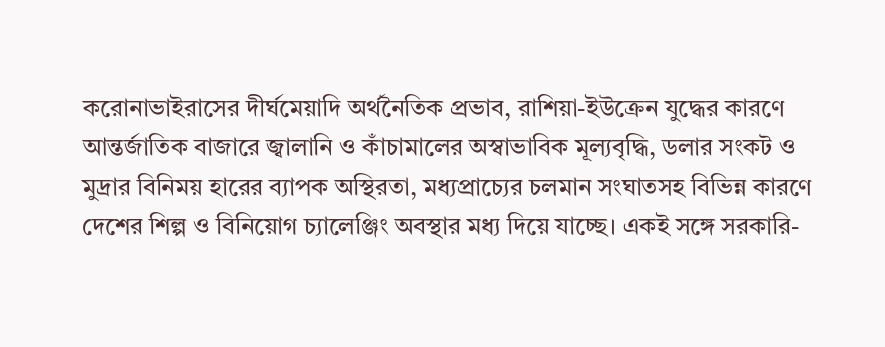করোনাভাইরাসের দীর্ঘমেয়াদি অর্থনৈতিক প্রভাব, রাশিয়া-ইউক্রেন যুদ্ধের কারণে আন্তর্জাতিক বাজারে জ্বালানি ও কাঁচামালের অস্বাভাবিক মূল্যবৃদ্ধি, ডলার সংকট ও মুদ্রার বিনিময় হারের ব্যাপক অস্থিরতা, মধ্যপ্রাচ্যের চলমান সংঘাতসহ বিভিন্ন কারণে দেশের শিল্প ও বিনিয়োগ চ্যালেঞ্জিং অবস্থার মধ্য দিয়ে যাচ্ছে। একই সঙ্গে সরকারি-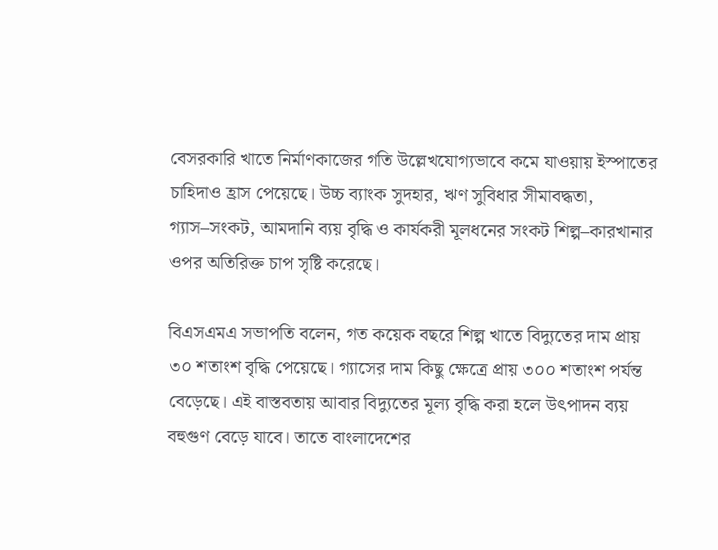বেসরকারি খাতে নির্মাণকাজের গতি উল্লেখযোগ্যভাবে কমে যাওয়ায় ইস্পাতের চাহিদাও হ্রাস পেয়েছে। উচ্চ ব্যাংক সুদহার, ঋণ সুবিধার সীমাবদ্ধতা, গ্যাস–সংকট, আমদানি ব্যয় বৃদ্ধি ও কার্যকরী মূলধনের সংকট শিল্প–কারখানার ওপর অতিরিক্ত চাপ সৃষ্টি করেছে।

বিএসএমএ সভাপতি বলেন, গত কয়েক বছরে শিল্প খাতে বিদ্যুতের দাম প্রায় ৩০ শতাংশ বৃদ্ধি পেয়েছে। গ্যাসের দাম কিছু ক্ষেত্রে প্রায় ৩০০ শতাংশ পর্যন্ত বেড়েছে। এই বাস্তবতায় আবার বিদ্যুতের মূল্য বৃদ্ধি করা হলে উৎপাদন ব্যয় বহুগুণ বেড়ে যাবে। তাতে বাংলাদেশের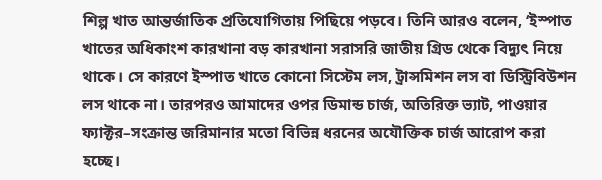শিল্প খাত আন্তর্জাতিক প্রতিযোগিতায় পিছিয়ে পড়বে। তিনি আরও বলেন, ‘ইস্পাত খাতের অধিকাংশ কারখানা বড় কারখানা সরাসরি জাতীয় গ্রিড থেকে বিদ্যুৎ নিয়ে থাকে। সে কারণে ইস্পাত খাতে কোনো সিস্টেম লস, ট্রান্সমিশন লস বা ডিস্ট্রিবিউশন লস থাকে না। তারপরও আমাদের ওপর ডিমান্ড চার্জ, অতিরিক্ত ভ্যাট, পাওয়ার ফ্যাক্টর–সংক্রান্ত জরিমানার মতো বিভিন্ন ধরনের অযৌক্তিক চার্জ আরোপ করা হচ্ছে।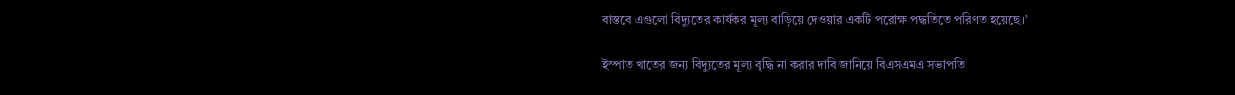বাস্তবে এগুলো বিদ্যুতের কার্যকর মূল্য বাড়িয়ে দেওয়ার একটি পরোক্ষ পদ্ধতিতে পরিণত হয়েছে।’

ইস্পাত খাতের জন্য বিদ্যুতের মূল্য বৃদ্ধি না করার দাবি জানিয়ে বিএসএমএ সভাপতি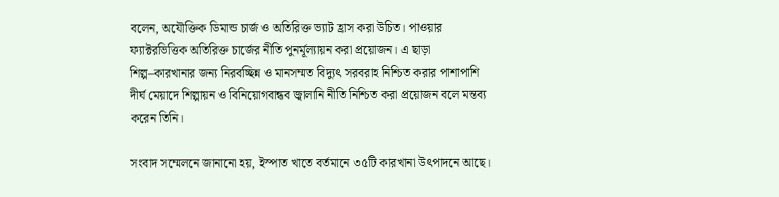বলেন, অযৌক্তিক ডিমান্ড চার্জ ও অতিরিক্ত ভ্যাট হ্রাস করা উচিত। পাওয়ার ফ্যাক্টরভিত্তিক অতিরিক্ত চার্জের নীতি পুনর্মূল্যায়ন করা প্রয়োজন। এ ছাড়া শিল্প–কারখানার জন্য নিরবচ্ছিন্ন ও মানসম্মত বিদ্যুৎ সরবরাহ নিশ্চিত করার পাশাপাশি দীর্ঘ মেয়াদে শিল্পায়ন ও বিনিয়োগবান্ধব জ্বালানি নীতি নিশ্চিত করা প্রয়োজন বলে মন্তব্য করেন তিনি।

সংবাদ সম্মেলনে জানানো হয়, ইস্পাত খাতে বর্তমানে ৩৫টি কারখানা উৎপাদনে আছে।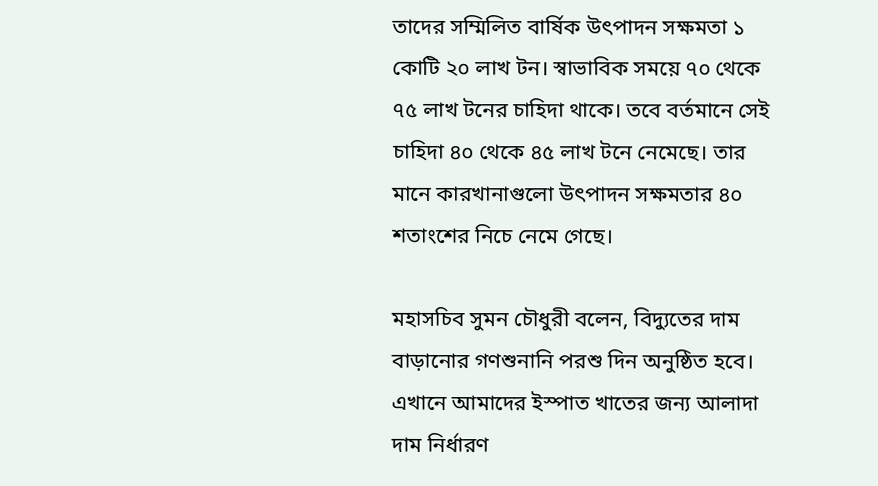তাদের সম্মিলিত বার্ষিক উৎপাদন সক্ষমতা ১ কোটি ২০ লাখ টন। স্বাভাবিক সময়ে ৭০ থেকে ৭৫ লাখ টনের চাহিদা থাকে। তবে বর্তমানে সেই চাহিদা ৪০ থেকে ৪৫ লাখ টনে নেমেছে। তার মানে কারখানাগুলো উৎপাদন সক্ষমতার ৪০ শতাংশের নিচে নেমে গেছে।

মহাসচিব সুমন চৌধুরী বলেন, বিদ্যুতের দাম বাড়ানোর গণশুনানি পরশু দিন অনুষ্ঠিত হবে। এখানে আমাদের ইস্পাত খাতের জন্য আলাদা দাম নির্ধারণ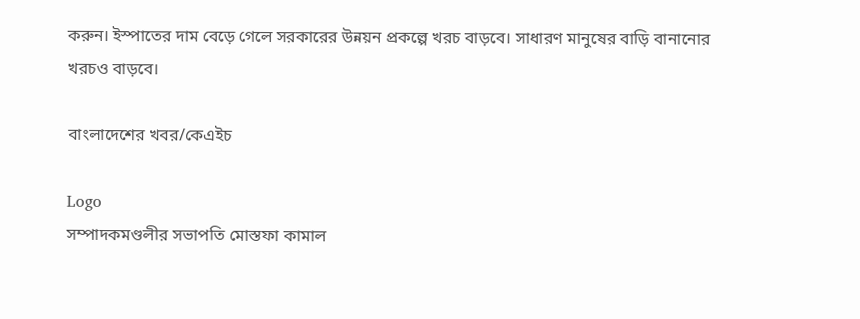করুন। ইস্পাতের দাম বেড়ে গেলে সরকারের উন্নয়ন প্রকল্পে খরচ বাড়বে। সাধারণ মানুষের বাড়ি বানানোর খরচও বাড়বে।

বাংলাদেশের খবর/কেএইচ

Logo
সম্পাদকমণ্ডলীর সভাপতি মোস্তফা কামাল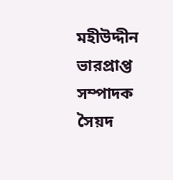মহীউদ্দীন ভারপ্রাপ্ত সম্পাদক সৈয়দ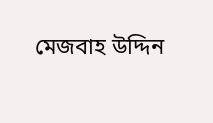মেজবাহ উদ্দিন